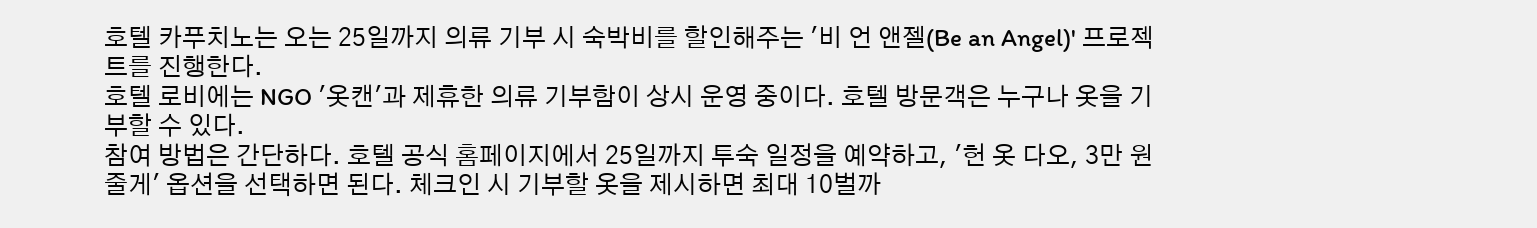호텔 카푸치노는 오는 25일까지 의류 기부 시 숙박비를 할인해주는 '비 언 앤젤(Be an Angel)' 프로젝트를 진행한다.
호텔 로비에는 NGO '옷캔'과 제휴한 의류 기부함이 상시 운영 중이다. 호텔 방문객은 누구나 옷을 기부할 수 있다.
참여 방법은 간단하다. 호텔 공식 홈페이지에서 25일까지 투숙 일정을 예약하고, '헌 옷 다오, 3만 원 줄게' 옵션을 선택하면 된다. 체크인 시 기부할 옷을 제시하면 최대 10벌까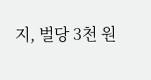지, 벌당 3천 원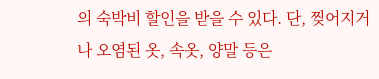의 숙박비 할인을 받을 수 있다. 단, 찢어지거나 오염된 옷, 속옷, 양말 등은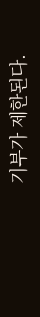기부가 제한된다.